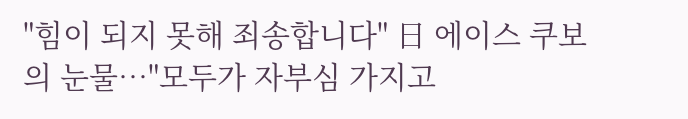"힘이 되지 못해 죄송합니다" 日 에이스 쿠보의 눈물…"모두가 자부심 가지고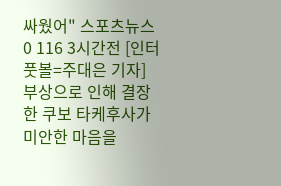싸웠어" 스포츠뉴스 0 116 3시간전 [인터풋볼=주대은 기자] 부상으로 인해 결장한 쿠보 타케후사가 미안한 마음을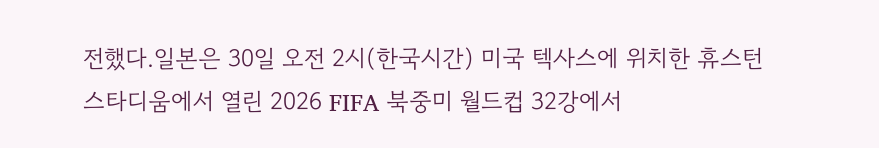전했다.일본은 30일 오전 2시(한국시간) 미국 텍사스에 위치한 휴스턴 스타디움에서 열린 2026 FIFA 북중미 월드컵 32강에서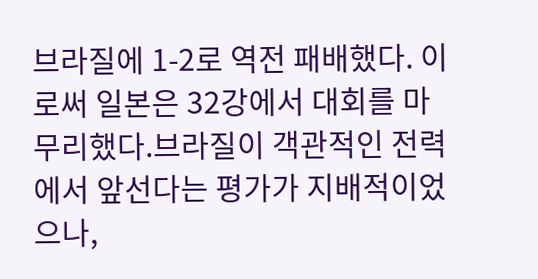브라질에 1-2로 역전 패배했다. 이로써 일본은 32강에서 대회를 마무리했다.브라질이 객관적인 전력에서 앞선다는 평가가 지배적이었으나,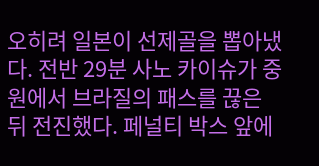오히려 일본이 선제골을 뽑아냈다. 전반 29분 사노 카이슈가 중원에서 브라질의 패스를 끊은 뒤 전진했다. 페널티 박스 앞에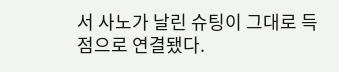서 사노가 날린 슈팅이 그대로 득점으로 연결됐다.